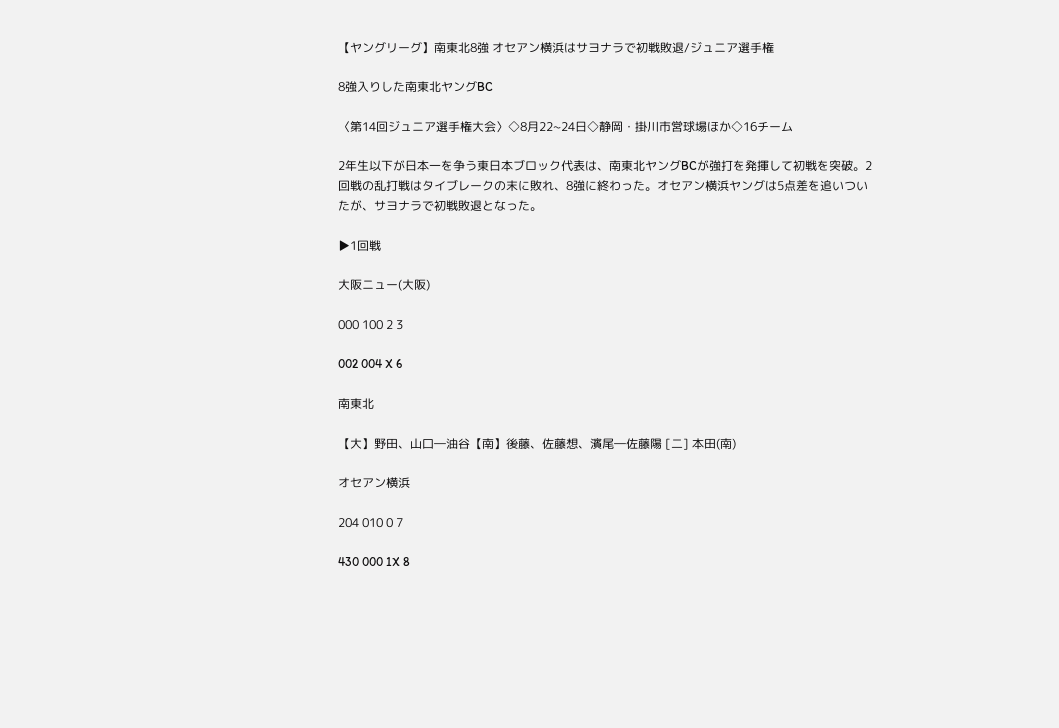【ヤングリーグ】南東北8強 オセアン横浜はサヨナラで初戦敗退/ジュニア選手権

8強入りした南東北ヤングBC

〈第14回ジュニア選手権大会〉◇8月22~24日◇静岡・掛川市営球場ほか◇16チーム

2年生以下が日本一を争う東日本ブロック代表は、南東北ヤングBCが強打を発揮して初戦を突破。2回戦の乱打戦はタイブレークの末に敗れ、8強に終わった。オセアン横浜ヤングは5点差を追いついたが、サヨナラで初戦敗退となった。

▶1回戦

大阪ニュー(大阪)

000 100 2 3

002 004 X 6

南東北

【大】野田、山口―油谷【南】後藤、佐藤想、濱尾―佐藤陽 [二] 本田(南)

オセアン横浜

204 010 0 7

430 000 1X 8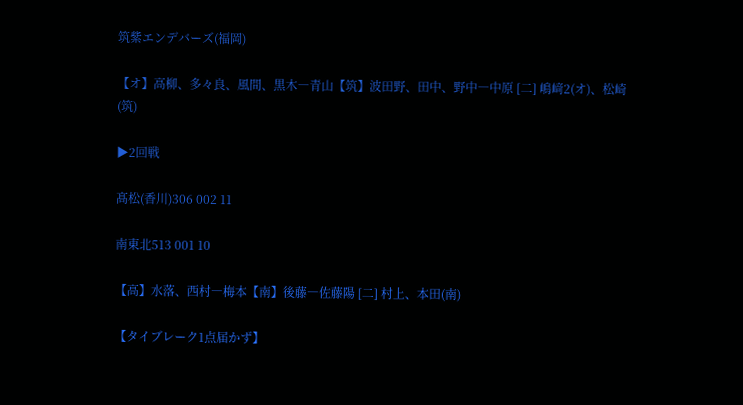筑紫エンデバーズ(福岡)

【オ】高柳、多々良、風間、黒木―青山【筑】波田野、田中、野中―中原 [二] 嶋﨑2(オ)、松崎(筑)

▶2回戦

髙松(香川)306 002 11

南東北513 001 10

【高】水落、西村―梅本【南】後藤―佐藤陽 [二] 村上、本田(南)

【タイブレーク1点届かず】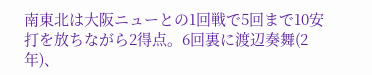南東北は大阪ニューとの1回戦で5回まで10安打を放ちながら2得点。6回裏に渡辺奏舞(2年)、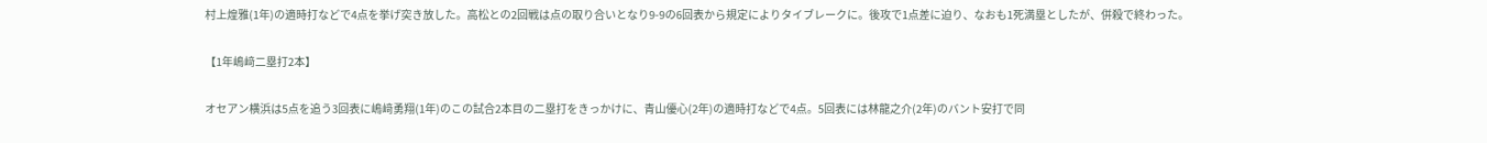村上煌雅(1年)の適時打などで4点を挙げ突き放した。高松との2回戦は点の取り合いとなり9-9の6回表から規定によりタイブレークに。後攻で1点差に迫り、なおも1死満塁としたが、併殺で終わった。

【1年嶋﨑二塁打2本】

オセアン横浜は5点を追う3回表に嶋﨑勇翔(1年)のこの試合2本目の二塁打をきっかけに、青山優心(2年)の適時打などで4点。5回表には林龍之介(2年)のバント安打で同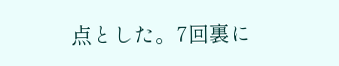点とした。7回裏に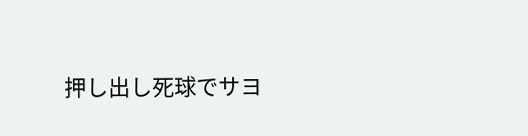押し出し死球でサヨ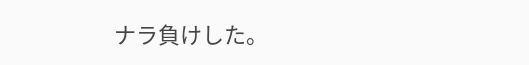ナラ負けした。